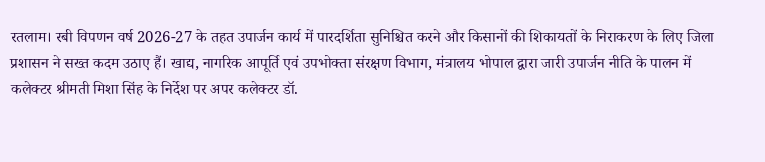रतलाम। रबी विपणन वर्ष 2026-27 के तहत उपार्जन कार्य में पारदर्शिता सुनिश्चित करने और किसानों की शिकायतों के निराकरण के लिए जिला प्रशासन ने सख्त कदम उठाए हैं। खाद्य, नागरिक आपूर्ति एवं उपभोक्ता संरक्षण विभाग, मंत्रालय भोपाल द्वारा जारी उपार्जन नीति के पालन में कलेक्टर श्रीमती मिशा सिंह के निर्देश पर अपर कलेक्टर डॉ.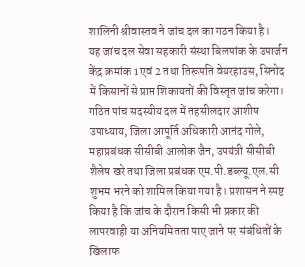शालिनी श्रीवास्तव ने जांच दल का गठन किया है।
यह जांच दल सेवा सहकारी संस्था बिलपांक के उपार्जन केंद्र क्रमांक 1 एवं 2 तथा तिरूपति वेयरहाउस, सिनोद में किसानों से प्राप्त शिकायतों की विस्तृत जांच करेगा। गठित पांच सदस्यीय दल में तहसीलदार आशीष उपाध्याय, जिला आपूर्ति अधिकारी आनंद गोले, महाप्रबंधक सीसीबी आलोक जैन, उपयंत्री सीसीबी शैलेष खरे तथा जिला प्रबंधक एम.पी.डब्ल्यू.एल.सी शुभम भरने को शामिल किया गया है। प्रशासन ने स्पष्ट किया है कि जांच के दौरान किसी भी प्रकार की लापरवाही या अनियमितता पाए जाने पर संबंधितों के खिलाफ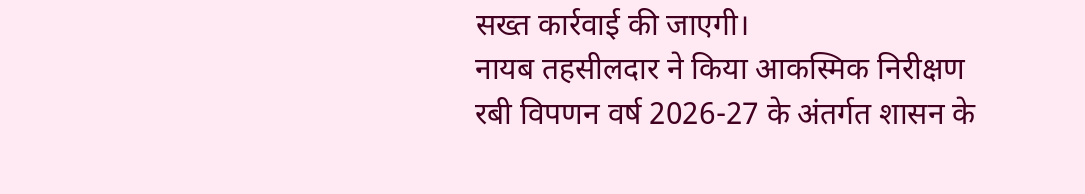सख्त कार्रवाई की जाएगी।
नायब तहसीलदार ने किया आकस्मिक निरीक्षण
रबी विपणन वर्ष 2026-27 के अंतर्गत शासन के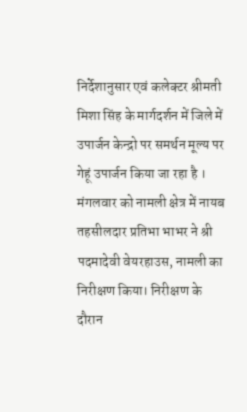निर्देशानुसार एवं कलेक्टर श्रीमती मिशा सिंह के मार्गदर्शन में जिले में उपार्जन केन्द्रो पर समर्थन मूल्य पर गेहूं उपार्जन किया जा रहा है । मंगलवार को नामली क्षेत्र में नायब तहसीलदार प्रतिभा भाभर ने श्री पदमादेवी वेयरहाउस, नामली का निरीक्षण किया। निरीक्षण के दौरान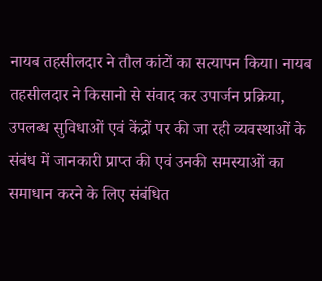नायब तहसीलदार ने तौल कांटों का सत्यापन किया। नायब तहसीलदार ने किसानो से संवाद कर उपार्जन प्रक्रिया, उपलब्ध सुविधाओं एवं केंद्रों पर की जा रही व्यवस्थाओं के संबंध में जानकारी प्राप्त की एवं उनकी समस्याओं का समाधान करने के लिए संबंधित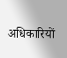अधिकारियों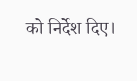को निर्देश दिए।